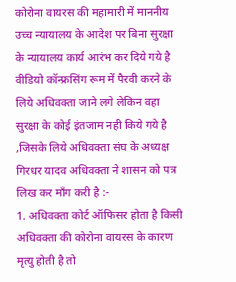कोरोना वायरस की महामारी में माननीय उच्च न्यायालय के आदेश पर बिना सुरक्षा के न्यायालय कार्य आरंभ कर दिये गये है वीडियो कॉन्फ्रसिंग रूम में पैरवी करने के लिये अधिवक्ता जाने लगे लेकिन वहा सुरक्षा के कोई इंतजाम नही किये गये है ,जिसके लिये अधिवक्ता संघ के अध्यक्ष गिरधर यादव अधिवक्ता ने शासन को पत्र लिख कर माँग करी है :-
1. अधिवक्ता कोर्ट ऑफिसर होता है किसी अधिवक्ता की कोरोना वायरस के कारण मृत्यु होती है तो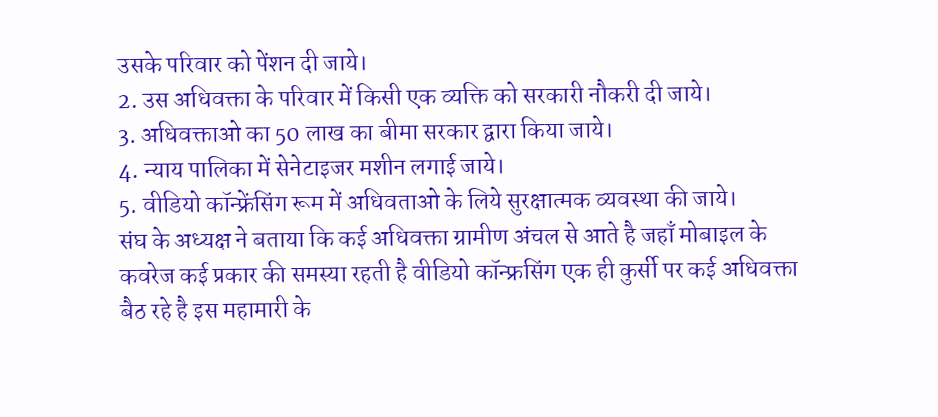उसके परिवार को पेंशन दी जाये।
2. उस अधिवक्ता के परिवार में किसी एक व्यक्ति को सरकारी नौकरी दी जाये।
3. अधिवक्ताओ का 50 लाख का बीमा सरकार द्वारा किया जाये।
4. न्याय पालिका में सेनेटाइजर मशीन लगाई जाये।
5. वीडियो कॉन्फ्रेंसिंग रूम में अधिवताओ के लिये सुरक्षात्मक व्यवस्था की जाये।
संघ के अध्यक्ष ने बताया कि कई अधिवक्ता ग्रामीण अंचल से आते है जहाँ मोबाइल के कवरेज कई प्रकार की समस्या रहती है वीडियो कॉन्फ्रसिंग एक ही कुर्सी पर कई अधिवक्ता बैठ रहे है इस महामारी के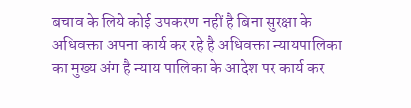बचाव के लिये कोई उपकरण नहीं है बिना सुरक्षा के अधिवक्ता अपना कार्य कर रहे है अधिवक्ता न्यायपालिका का मुख्य अंग है न्याय पालिका के आदेश पर कार्य कर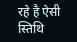रहे है ऐसी स्तिथि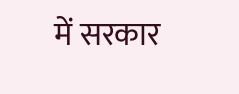में सरकार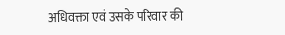अधिवक्ता एवं उसके परिवार की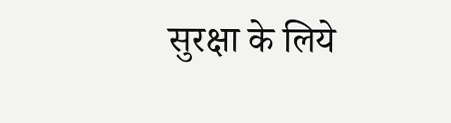सुरक्षा के लिये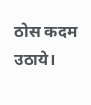ठोस कदम उठाये।